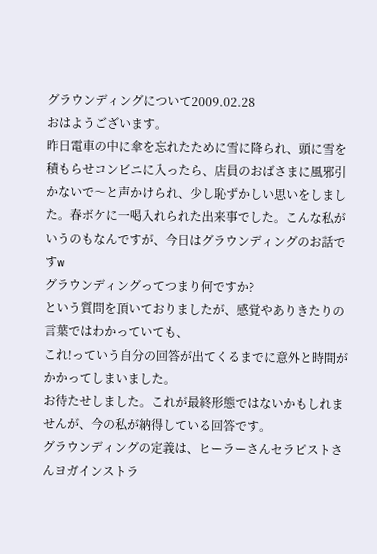グラウンディングについて2009.02.28
おはようございます。
昨日電車の中に傘を忘れたために雪に降られ、頭に雪を積もらせコンビニに入ったら、店員のおばさまに風邪引かないで〜と声かけられ、少し恥ずかしい思いをしました。春ボケに一喝入れられた出来事でした。こんな私がいうのもなんですが、今日はグラウンディングのお話ですw
グラウンディングってつまり何ですか?
という質問を頂いておりましたが、感覚やありきたりの言葉ではわかっていても、
これ!っていう自分の回答が出てくるまでに意外と時間がかかってしまいました。
お待たせしました。これが最終形態ではないかもしれませんが、今の私が納得している回答です。
グラウンディングの定義は、ヒーラーさんセラピストさんヨガインストラ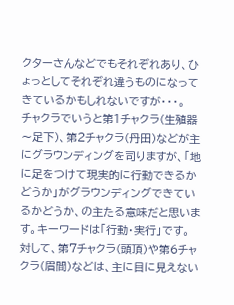クターさんなどでもそれぞれあり、ひょっとしてそれぞれ違うものになってきているかもしれないですが・・・。
チャクラでいうと第1チャクラ(生殖器〜足下)、第2チャクラ(丹田)などが主にグラウンディングを司りますが、「地に足をつけて現実的に行動できるかどうか」がグラウンディングできているかどうか、の主たる意味だと思います。キーワードは「行動・実行」です。
対して、第7チャクラ(頭頂)や第6チャクラ(眉間)などは、主に目に見えない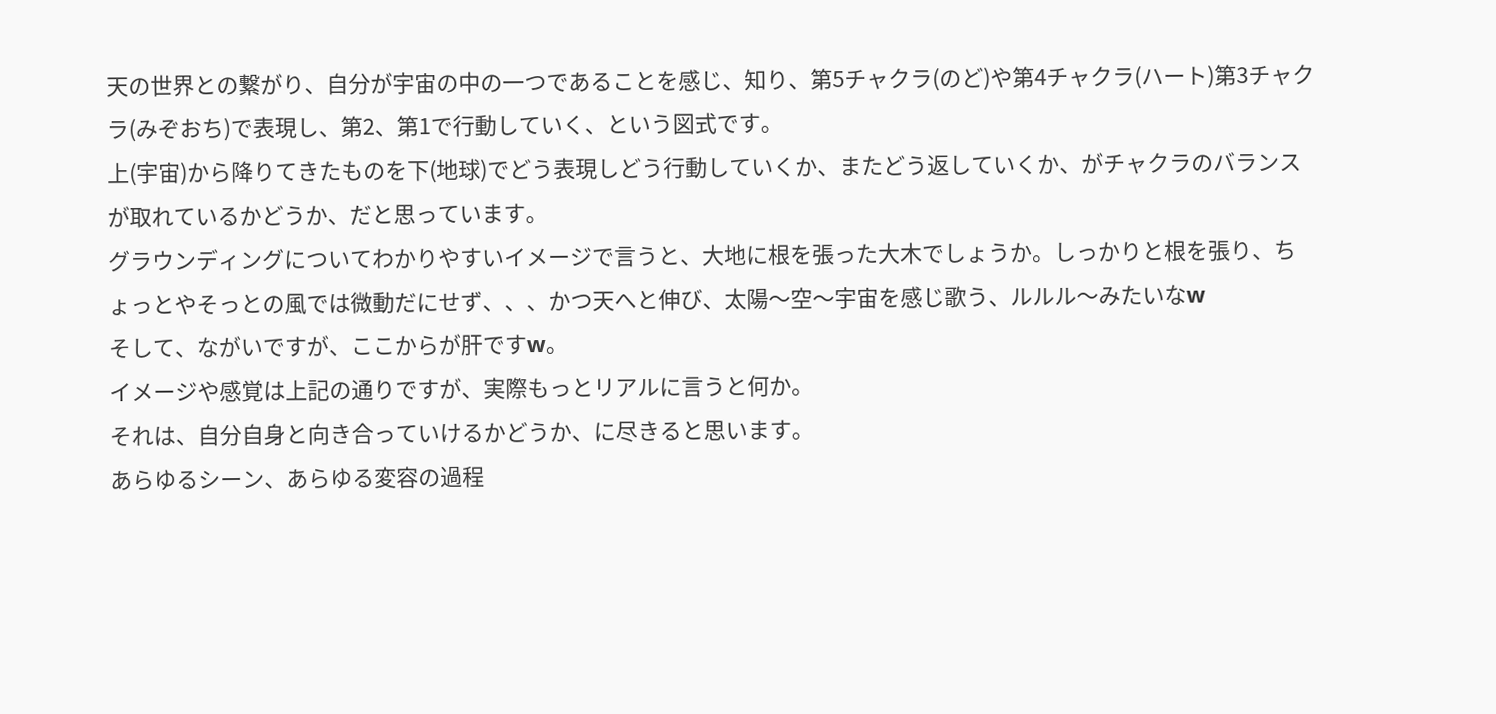天の世界との繋がり、自分が宇宙の中の一つであることを感じ、知り、第5チャクラ(のど)や第4チャクラ(ハート)第3チャクラ(みぞおち)で表現し、第2、第1で行動していく、という図式です。
上(宇宙)から降りてきたものを下(地球)でどう表現しどう行動していくか、またどう返していくか、がチャクラのバランスが取れているかどうか、だと思っています。
グラウンディングについてわかりやすいイメージで言うと、大地に根を張った大木でしょうか。しっかりと根を張り、ちょっとやそっとの風では微動だにせず、、、かつ天へと伸び、太陽〜空〜宇宙を感じ歌う、ルルル〜みたいなw
そして、ながいですが、ここからが肝ですw。
イメージや感覚は上記の通りですが、実際もっとリアルに言うと何か。
それは、自分自身と向き合っていけるかどうか、に尽きると思います。
あらゆるシーン、あらゆる変容の過程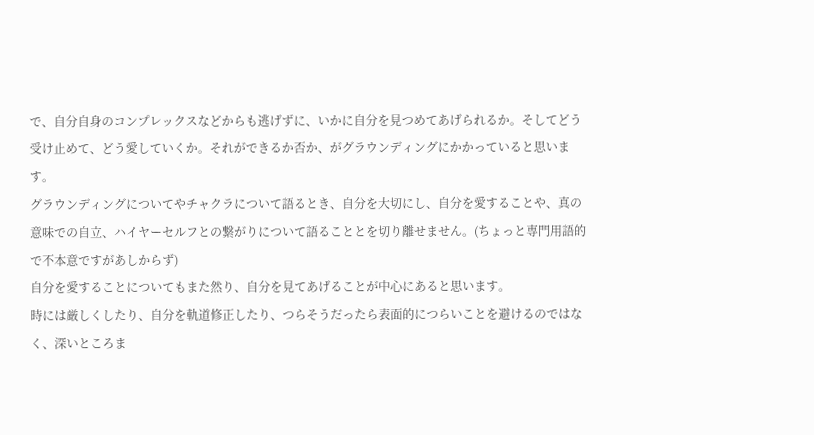で、自分自身のコンプレックスなどからも逃げずに、いかに自分を見つめてあげられるか。そしてどう受け止めて、どう愛していくか。それができるか否か、がグラウンディングにかかっていると思います。
グラウンディングについてやチャクラについて語るとき、自分を大切にし、自分を愛することや、真の意味での自立、ハイヤーセルフとの繋がりについて語ることとを切り離せません。(ちょっと専門用語的で不本意ですがあしからず)
自分を愛することについてもまた然り、自分を見てあげることが中心にあると思います。
時には厳しくしたり、自分を軌道修正したり、つらそうだったら表面的につらいことを避けるのではなく、深いところま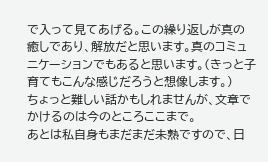で入って見てあげる。この繰り返しが真の癒しであり、解放だと思います。真のコミュニケーションでもあると思います。(きっと子育てもこんな感じだろうと想像します。)
ちょっと難しい話かもしれませんが、文章でかけるのは今のところここまで。
あとは私自身もまだまだ未熟ですので、日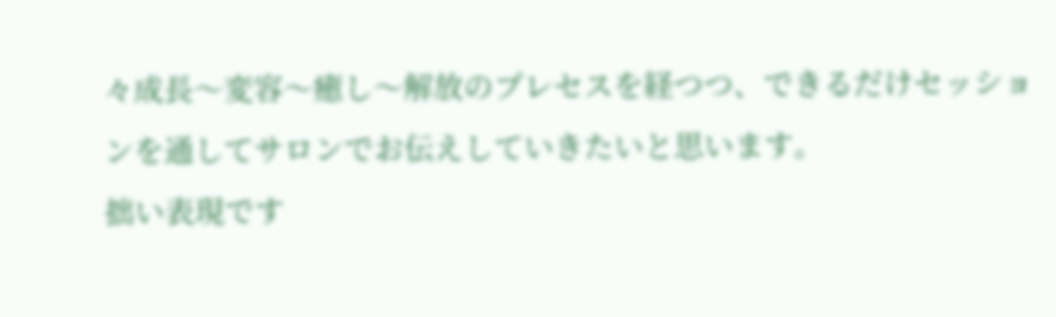々成長〜変容〜癒し〜解放のプレセスを経つつ、できるだけセッションを通してサロンでお伝えしていきたいと思います。
拙い表現です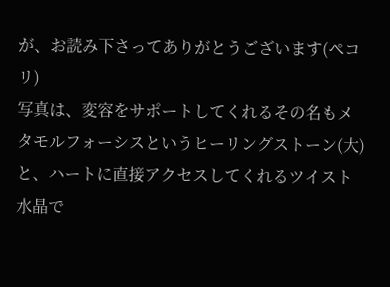が、お読み下さってありがとうございます(ペコリ)
写真は、変容をサポートしてくれるその名もメタモルフォーシスというヒーリングストーン(大)と、ハートに直接アクセスしてくれるツイスト水晶で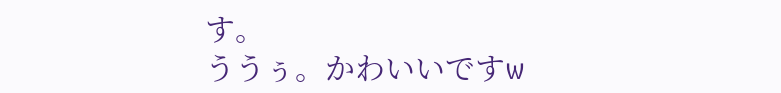す。
ううぅ。かわいいですw